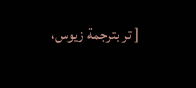[ تر بترجمة زيوس،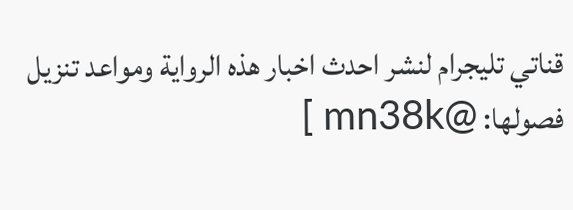قناتي تليجرام لنشر احدث اخبار هذه الرواية ومواعد تنزيل فصولها: @mn38k ]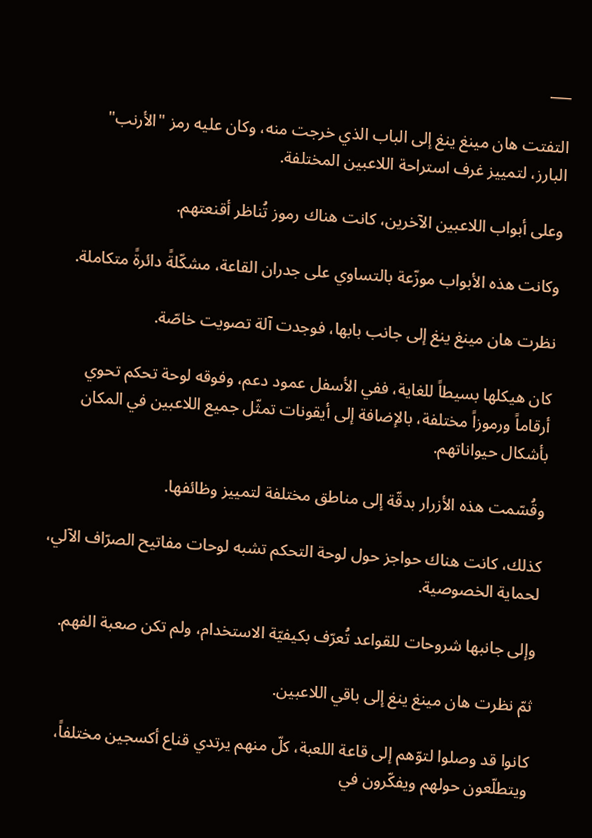___

التفتت هان مينغ ينغ إلى الباب الذي خرجت منه، وكان عليه رمز "الأرنب" البارز، لتمييز غرف استراحة اللاعبين المختلفة.

وعلى أبواب اللاعبين الآخرين، كانت هناك رموز تُناظر أقنعتهم.

وكانت هذه الأبواب موزّعة بالتساوي على جدران القاعة، مشكّلةً دائرةً متكاملة.

نظرت هان مينغ ينغ إلى جانب بابها، فوجدت آلة تصويت خاصّة.

كان هيكلها بسيطاً للغاية، ففي الأسفل عمود دعم، وفوقه لوحة تحكم تحوي أرقاماً ورموزاً مختلفة، بالإضافة إلى أيقونات تمثّل جميع اللاعبين في المكان بأشكال حيواناتهم.

وقُسّمت هذه الأزرار بدقّة إلى مناطق مختلفة لتمييز وظائفها.

كذلك، كانت هناك حواجز حول لوحة التحكم تشبه لوحات مفاتيح الصرّاف الآلي، لحماية الخصوصية.

وإلى جانبها شروحات للقواعد تُعرّف بكيفيّة الاستخدام، ولم تكن صعبة الفهم.

ثمّ نظرت هان مينغ ينغ إلى باقي اللاعبين.

كانوا قد وصلوا لتوّهم إلى قاعة اللعبة، كلّ منهم يرتدي قناع أكسجين مختلفاً، ويتطلّعون حولهم ويفكّرون في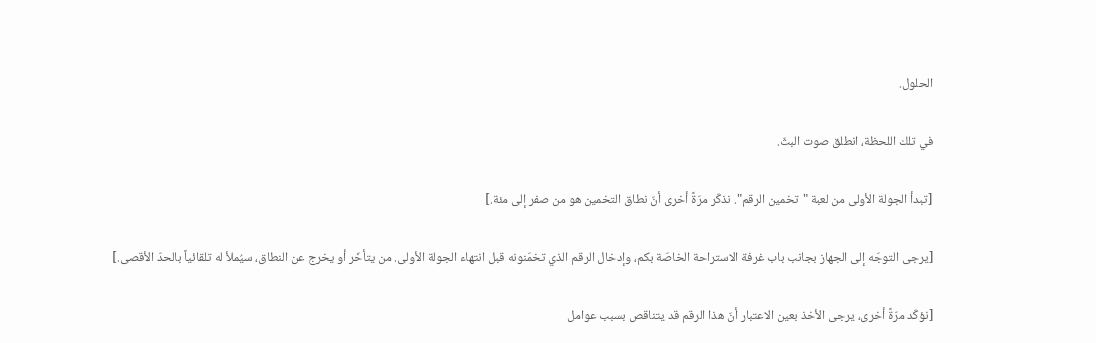الحلول.

في تلك اللحظة، انطلق صوت البثّ.

[تبدأ الجولة الأولى من لعبة "تخمين الرقم". نذكّر مرّةً أخرى أنّ نطاق التخمين هو من صفر إلى مئة.]

[يرجى التوجّه إلى الجهاز بجانب باب غرفة الاستراحة الخاصّة بكم، وإدخال الرقم الذي تخمّنونه قبل انتهاء الجولة الأولى. من يتأخّر أو يخرج عن النطاق، سيُملأ له تلقائياً بالحدّ الأقصى.]

[نؤكّد مرّةً أخرى، يرجى الأخذ بعين الاعتبار أنّ هذا الرقم قد يتناقص بسبب عوامل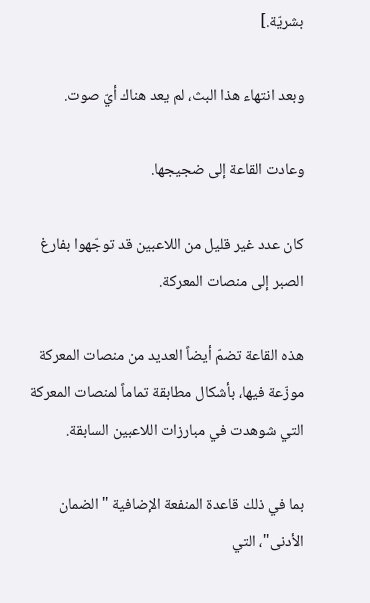بشريّة.]

وبعد انتهاء هذا البث، لم يعد هناك أيّ صوت.

وعادت القاعة إلى ضجيجها.

كان عدد غير قليل من اللاعبين قد توجّهوا بفارغ الصبر إلى منصات المعركة.

هذه القاعة تضمّ أيضاً العديد من منصات المعركة موزّعة فيها، بأشكال مطابقة تماماً لمنصات المعركة التي شوهدت في مبارزات اللاعبين السابقة.

بما في ذلك قاعدة المنفعة الإضافية "الضمان الأدنى"، التي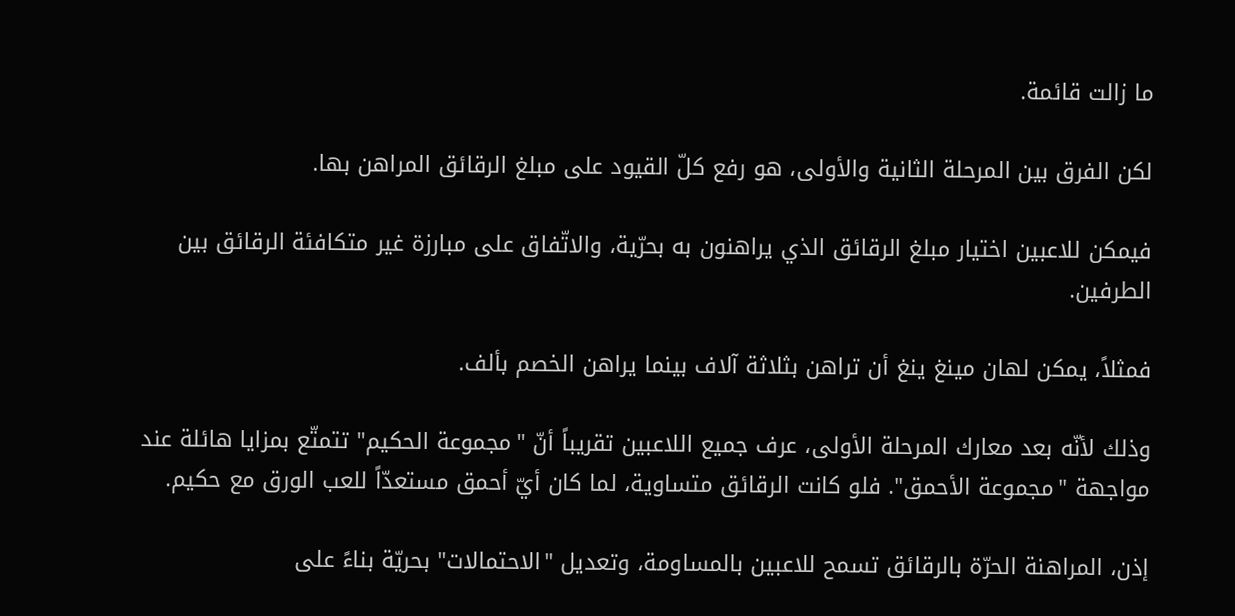ما زالت قائمة.

لكن الفرق بين المرحلة الثانية والأولى، هو رفع كلّ القيود على مبلغ الرقائق المراهن بها.

فيمكن للاعبين اختيار مبلغ الرقائق الذي يراهنون به بحرّية، والاتّفاق على مبارزة غير متكافئة الرقائق بين الطرفين.

فمثلاً، يمكن لهان مينغ ينغ أن تراهن بثلاثة آلاف بينما يراهن الخصم بألف.

وذلك لأنّه بعد معارك المرحلة الأولى، عرف جميع اللاعبين تقريباً أنّ "مجموعة الحكيم" تتمتّع بمزايا هائلة عند مواجهة "مجموعة الأحمق". فلو كانت الرقائق متساوية، لما كان أيّ أحمق مستعدّاً للعب الورق مع حكيم.

إذن، المراهنة الحرّة بالرقائق تسمح للاعبين بالمساومة، وتعديل "الاحتمالات" بحريّة بناءً على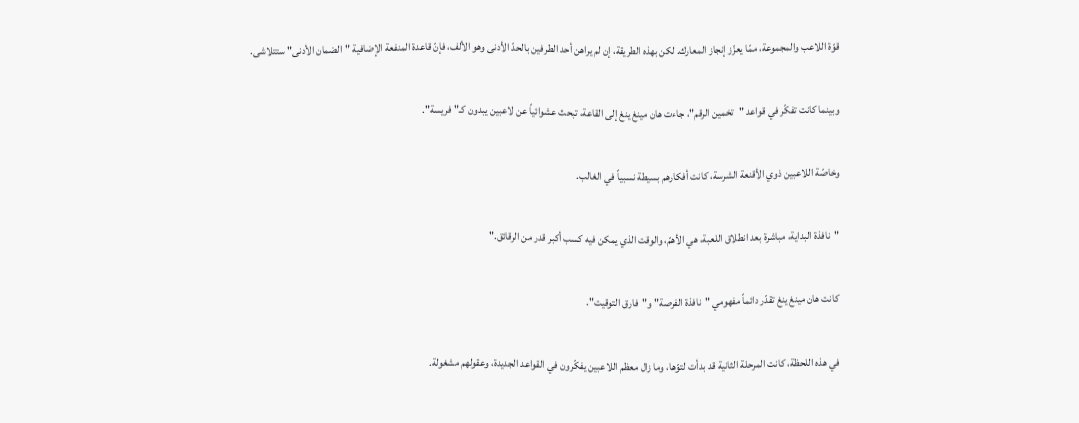قوّة اللاعب والمجموعة، ممّا يعزّز إنجاز المعارك. لكن بهذه الطريقة، إن لم يراهن أحد الطرفين بالحدّ الأدنى وهو الألف، فإنّ قاعدة المنفعة الإضافية "الضمان الأدنى" ستتلاشى.

وبينما كانت تفكّر في قواعد "تخمين الرقم"، جاءت هان مينغ ينغ إلى القاعة، تبحث عشوائياً عن لاعبين يبدون كـ"فريسة".

وخاصّة اللاعبين ذوي الأقنعة الشرسة، كانت أفكارهم بسيطة نسبياً في الغالب.

"نافذة البداية، مباشرة بعد انطلاق اللعبة، هي الأهمّ، والوقت الذي يمكن فيه كسب أكبر قدر من الرقائق."

كانت هان مينغ ينغ تقدّر دائماً مفهومي "نافذة الفرصة" و"فارق التوقيت".

في هذه اللحظة، كانت المرحلة الثانية قد بدأت لتوّها، وما زال معظم اللاعبين يفكّرون في القواعد الجديدة، وعقولهم مشغولة.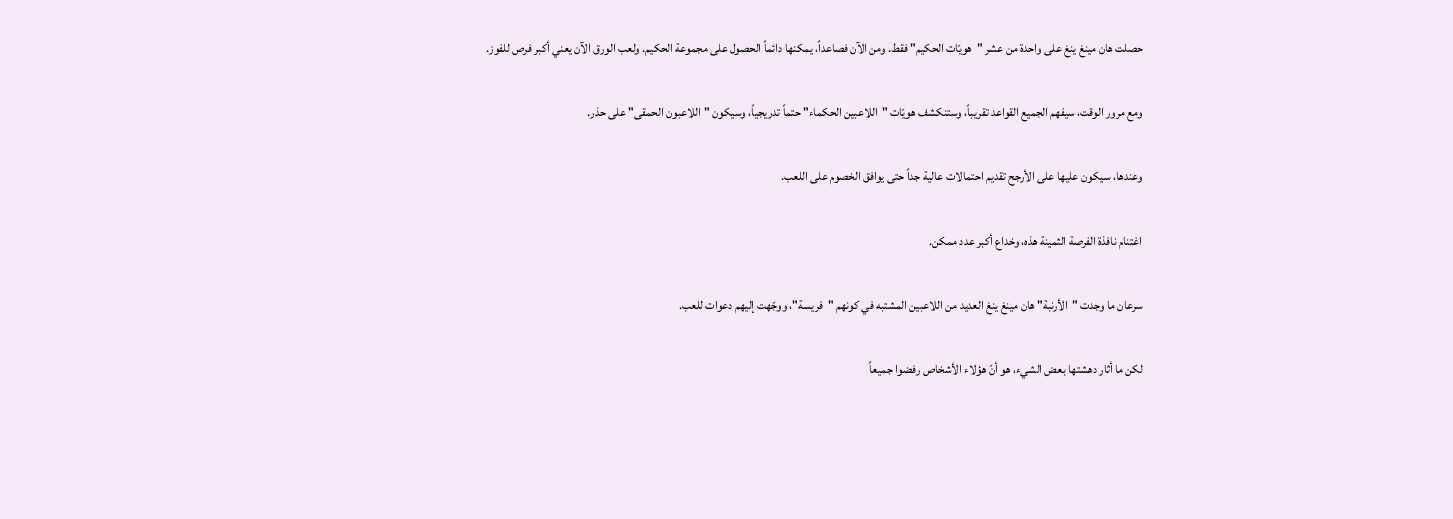حصلت هان مينغ ينغ على واحدة من عشر "هويّات الحكيم" فقط. ومن الآن فصاعداً، يمكنها دائماً الحصول على مجموعة الحكيم. ولعب الورق الآن يعني أكبر فرص للفوز.

ومع مرور الوقت، سيفهم الجميع القواعد تقريباً، وستنكشف هويّات "اللاعبين الحكماء" حتماً تدريجياً، وسيكون "اللاعبون الحمقى" على حذر.

وعندها، سيكون عليها على الأرجح تقديم احتمالات عالية جداً حتى يوافق الخصوم على اللعب.

اغتنام نافذة الفرصة الثمينة هذه، وخداع أكبر عدد ممكن.

سرعان ما وجدت "الأرنبة" هان مينغ ينغ العديد من اللاعبين المشتبه في كونهم "فريسة"، ووجّهت إليهم دعوات للعب.

لكن ما أثار دهشتها بعض الشيء، هو أنّ هؤلاء الأشخاص رفضوا جميعاً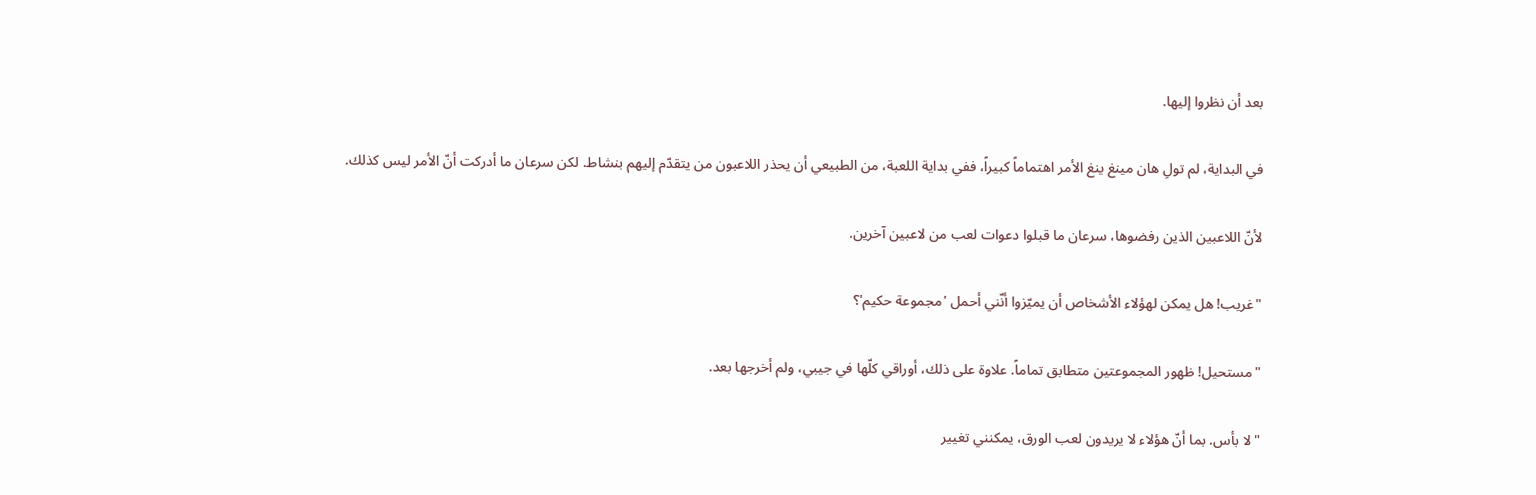بعد أن نظروا إليها.

في البداية، لم تولِ هان مينغ ينغ الأمر اهتماماً كبيراً، ففي بداية اللعبة، من الطبيعي أن يحذر اللاعبون من يتقدّم إليهم بنشاط. لكن سرعان ما أدركت أنّ الأمر ليس كذلك.

لأنّ اللاعبين الذين رفضوها، سرعان ما قبلوا دعوات لعب من لاعبين آخرين.

"غريب! هل يمكن لهؤلاء الأشخاص أن يميّزوا أنّني أحمل 'مجموعة حكيم'؟

"مستحيل! ظهور المجموعتين متطابق تماماً. علاوة على ذلك، أوراقي كلّها في جيبي، ولم أخرجها بعد.

"لا بأس. بما أنّ هؤلاء لا يريدون لعب الورق، يمكنني تغيير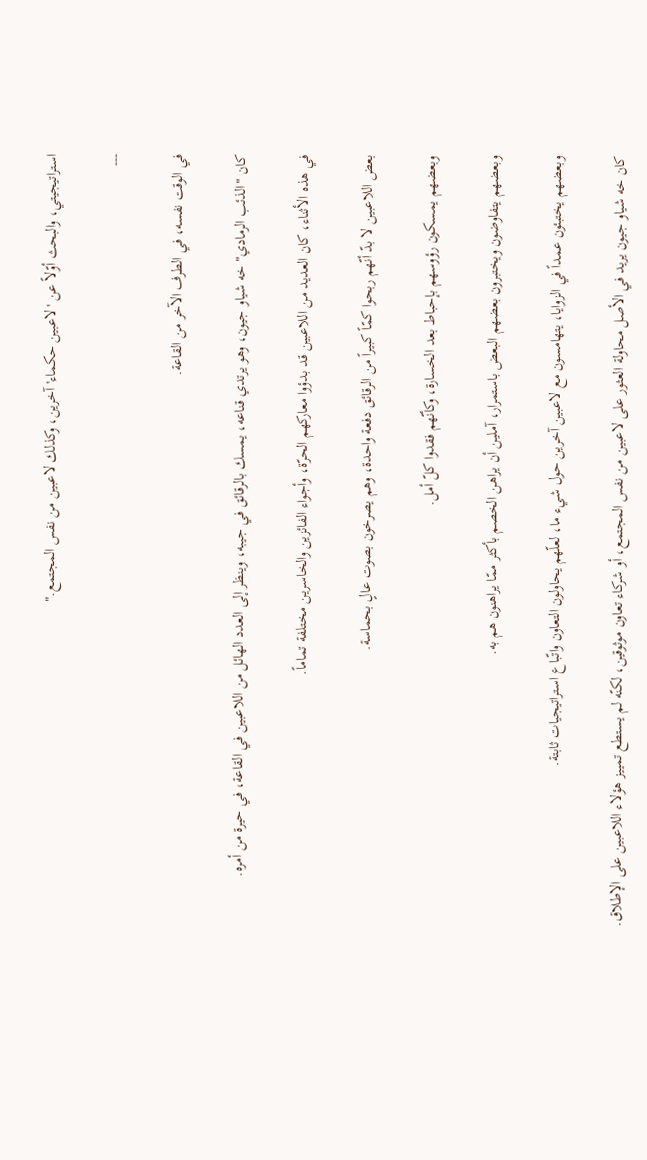استراتيجيتي، والبحث أوّلاً عن 'لاعبين حكماء' آخرين، وكذلك لاعبين من نفس المجتمع."

---

في الوقت نفسه، في الطرف الآخر من القاعة.

كان "الذئب الرمادي" خه شياو جيون، وهو يرتدي قناعه، يمسك بالرقائق في جيبه، وينظر إلى العدد الهائل من اللاعبين في القاعة، في حيرة من أمره.

في هذه الأثناء، كان العديد من اللاعبين قد بدؤوا معاركهم الحرّة، وأجواء الفائزين والخاسرين مختلفة تماماً.

بعض اللاعبين لا بدّ أنّهم ربحوا كمّاً كبيراً من الرقائق دفعة واحدة، وهم يصرخون بصوت عالٍ بحماسة.

وبعضهم يمسكون رؤوسهم بإحباط بعد الخسارة، وكأنّهم فقدوا كلّ أمل.

وبعضهم يتفاوضون ويختبرون بعضهم البعض باستمرار، آملين أن يراهن الخصم بأكثر ممّا يراهنون هم به.

وبعضهم يختبئون عمداً في الزوايا، يتهامسون مع لاعبين آخرين حول شيء ما، لعلّهم يحاولون التعاون واتّباع استراتيجيات ثابتة.

كان خه شياو جيون يريد في الأصل محاولة العثور على لاعبين من نفس المجتمع، أو شركاء تعاون موثوقين، لكنّه لم يستطع تمييز هؤلاء اللاعبين على الإطلاق.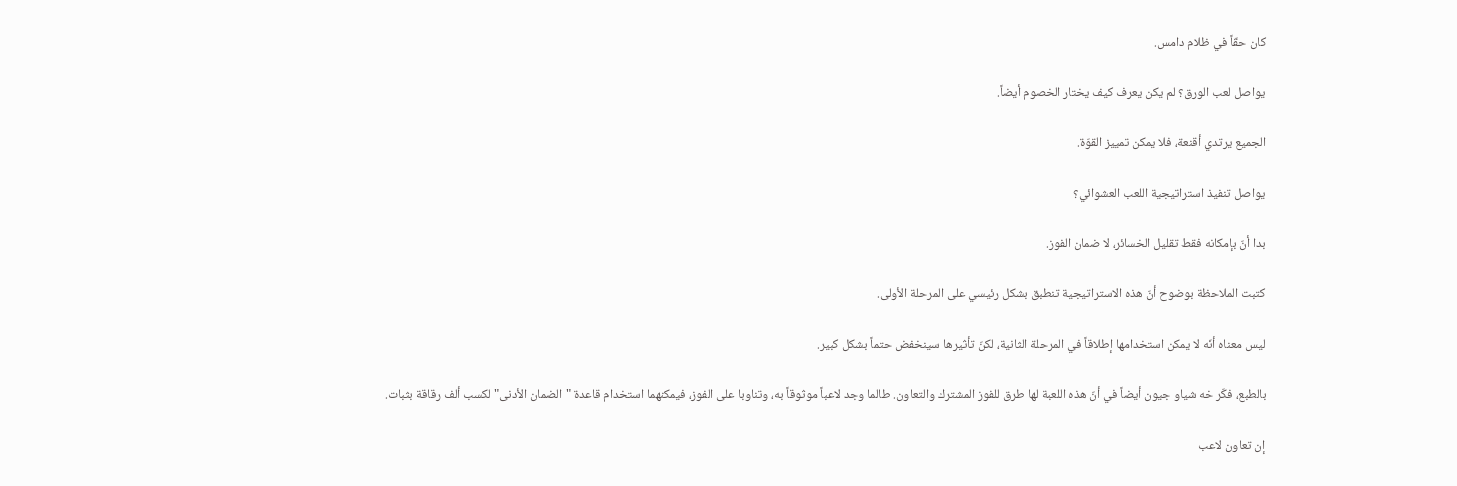كان حقّاً في ظلام دامس.

يواصل لعب الورق؟ لم يكن يعرف كيف يختار الخصوم أيضاً.

الجميع يرتدي أقنعة، فلا يمكن تمييز القوّة.

يواصل تنفيذ استراتيجية اللعب العشوائي؟

بدا أنّ بإمكانه فقط تقليل الخسائر، لا ضمان الفوز.

كتبت الملاحظة بوضوح أنّ هذه الاستراتيجية تنطبق بشكل رئيسي على المرحلة الأولى.

ليس معناه أنّه لا يمكن استخدامها إطلاقاً في المرحلة الثانية، لكنّ تأثيرها سينخفض حتماً بشكل كبير.

بالطبع، فكّر خه شياو جيون أيضاً في أنّ هذه اللعبة لها طرق للفوز المشترك والتعاون. طالما وجد لاعباً موثوقاً به، وتناوبا على الفوز، فيمكنهما استخدام قاعدة "الضمان الأدنى" لكسب ألف رقاقة بثبات.

إن تعاون لاعب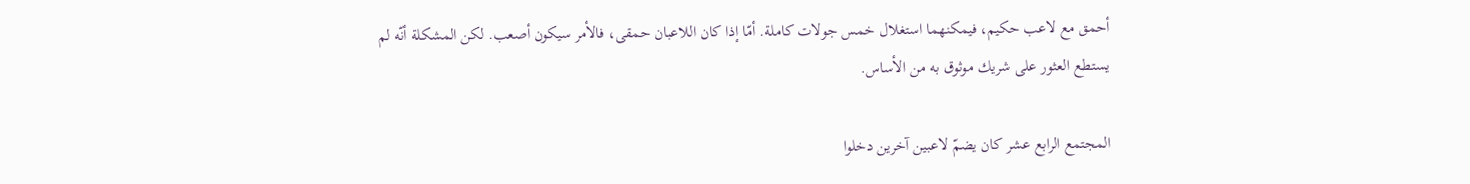أحمق مع لاعب حكيم، فيمكنهما استغلال خمس جولات كاملة. أمّا إذا كان اللاعبان حمقى، فالأمر سيكون أصعب. لكن المشكلة أنّه لم يستطع العثور على شريك موثوق به من الأساس.

المجتمع الرابع عشر كان يضمّ لاعبين آخرين دخلوا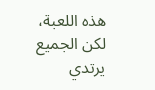هذه اللعبة، لكن الجميع يرتدي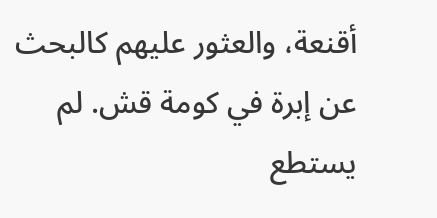أقنعة، والعثور عليهم كالبحث عن إبرة في كومة قش. لم يستطع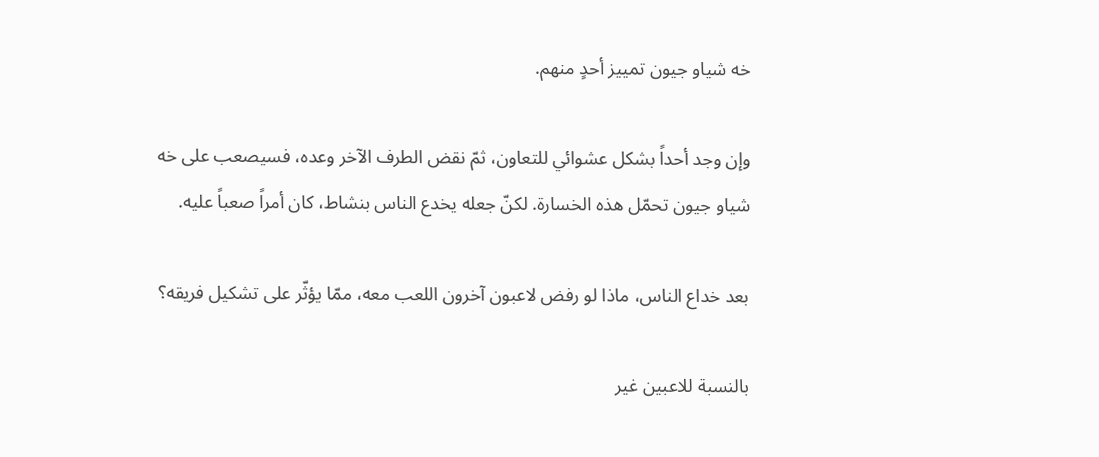خه شياو جيون تمييز أحدٍ منهم.

وإن وجد أحداً بشكل عشوائي للتعاون، ثمّ نقض الطرف الآخر وعده، فسيصعب على خه شياو جيون تحمّل هذه الخسارة. لكنّ جعله يخدع الناس بنشاط، كان أمراً صعباً عليه.

بعد خداع الناس، ماذا لو رفض لاعبون آخرون اللعب معه، ممّا يؤثّر على تشكيل فريقه؟

بالنسبة للاعبين غير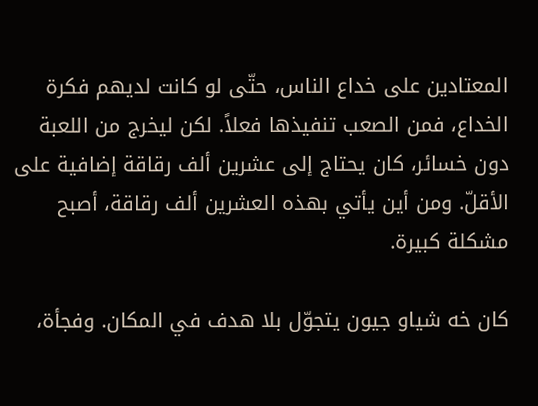المعتادين على خداع الناس، حتّى لو كانت لديهم فكرة الخداع، فمن الصعب تنفيذها فعلاً. لكن ليخرج من اللعبة دون خسائر، كان يحتاج إلى عشرين ألف رقاقة إضافية على الأقلّ. ومن أين يأتي بهذه العشرين ألف رقاقة، أصبح مشكلة كبيرة.

كان خه شياو جيون يتجوّل بلا هدف في المكان. وفجأة،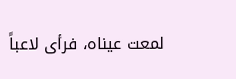لمعت عيناه، فرأى لاعباً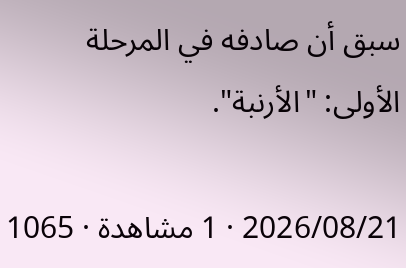سبق أن صادفه في المرحلة الأولى: "الأرنبة".

2026/08/21 · 1 مشاهدة · 1065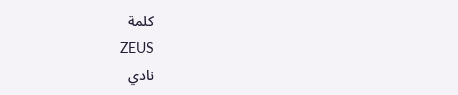كلمة
ZEUS
نادي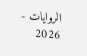الروايات - 2026